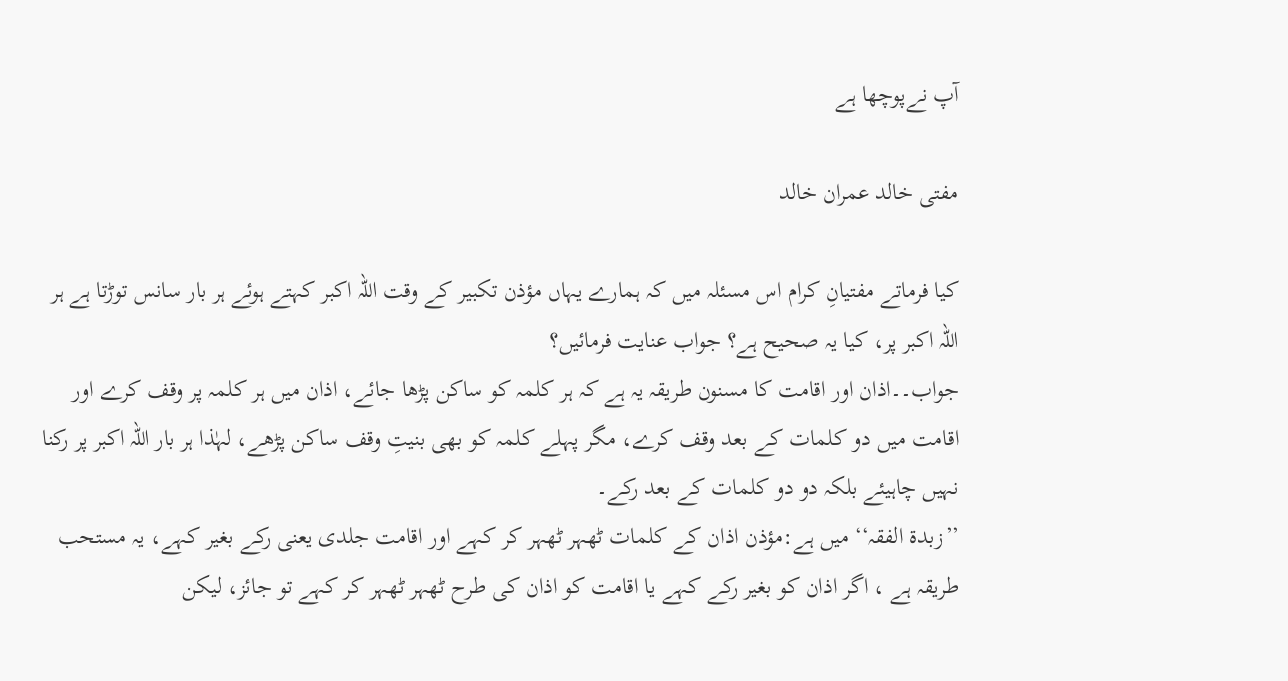آپ نےپوچھا ہے

مفتی خالد عمران خالد

کیا فرماتے مفتیانِ کرام اس مسئلہ میں کہ ہمارے یہاں مؤذن تکبیر کے وقت اللہ اکبر کہتے ہوئے ہر بار سانس توڑتا ہے ہر اللہ اکبر پر، کیا یہ صحیح ہے؟ جواب عنایت فرمائیں؟
جواب۔۔اذان اور اقامت کا مسنون طریقہ یہ ہے کہ ہر کلمہ کو ساکن پڑھا جائے، اذان میں ہر کلمہ پر وقف کرے اور اقامت میں دو کلمات کے بعد وقف کرے، مگر پہلے کلمہ کو بھی بنیتِ وقف ساکن پڑھے، لہٰذا ہر بار اللہ اکبر پر رکنا نہیں چاہیئے بلکہ دو دو کلمات کے بعد رکے۔
’’زبدۃ الفقہ‘‘ میں ہے:مؤذن اذان کے کلمات ٹھہر ٹھہر کر کہے اور اقامت جلدی یعنی رکے بغیر کہے، یہ مستحب طریقہ ہے ، اگر اذان کو بغیر رکے کہے یا اقامت کو اذان کی طرح ٹھہر ٹھہر کر کہے تو جائز، لیکن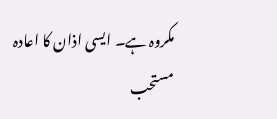مکروہ ہے۔ ایسی اذان کا اعادہ مستحب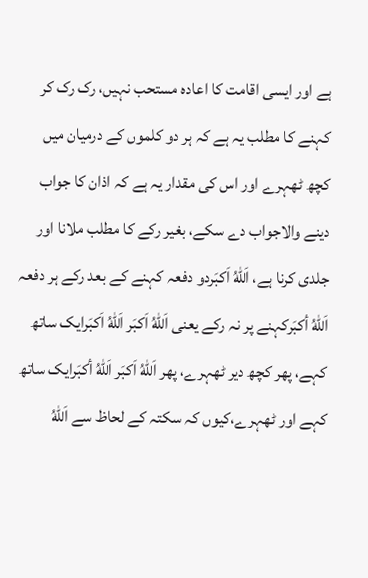ہے اور ایسی اقامت کا اعادہ مستحب نہیں، رک رک کر کہنے کا مطلب یہ ہے کہ ہر دو کلموں کے درمیان میں کچھ ٹھہرے اور اس کی مقدار یہ ہے کہ اذان کا جواب دینے والاجواب دے سکے، بغیر رکے کا مطلب ملانا اور جلدی کرنا ہے، اَللّٰهُ اَكبَردو دفعہ کہنے کے بعد رکے ہر دفعہ اَللّٰهُ أكبَرکہنے پر نہ رکے یعنی اَللّٰهُ اَكبَر اَللّٰهُ اَكبَرایک ساتھ کہے، پھر کچھ دیر ٹھہرے، پھر اَللّٰهُ اَكبَر اَللّٰهُ أكبَرایک ساتھ کہے اور ٹھہرے،کیوں کہ سکتہ کے لحاظ سے اَللّٰهُ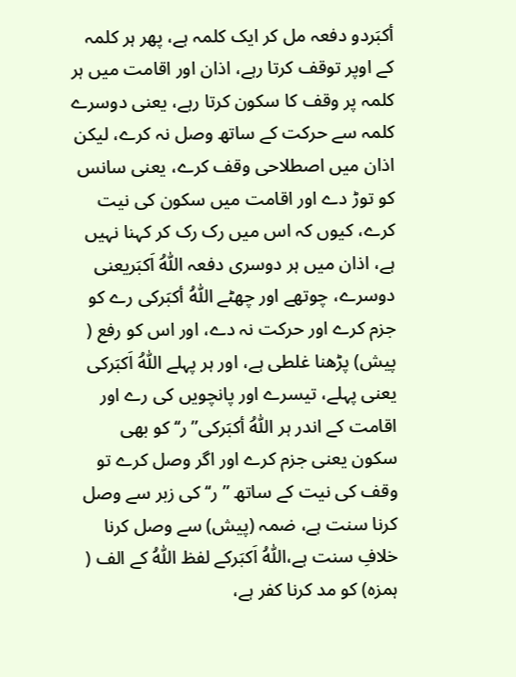أكبَردو دفعہ مل کر ایک کلمہ ہے، پھر ہر کلمہ کے اوپر توقف کرتا رہے، اذان اور اقامت میں ہر کلمہ پر وقف کا سکون کرتا رہے، یعنی دوسرے کلمہ سے حرکت کے ساتھ وصل نہ کرے، لیکن اذان میں اصطلاحی وقف کرے، یعنی سانس کو توڑ دے اور اقامت میں سکون کی نیت کرے، کیوں کہ اس میں رک رک کر کہنا نہیں ہے، اذان میں ہر دوسری دفعہ اَللّٰهُ اَكبَریعنی دوسرے، چوتھے اور چھٹے اَللّٰهُ أكبَرکی رے کو جزم کرے اور حرکت نہ دے، اور اس کو رفع ( پیش) پڑھنا غلطی ہے، اور ہر پہلے اَللّٰهُ اَكبَرکی یعنی پہلے، تیسرے اور پانچویں کی رے اور اقامت کے اندر ہر اَللّٰهُ أكبَرکی” ر‘‘ کو بھی سکون یعنی جزم کرے اور اگر وصل کرے تو وقف کی نیت کے ساتھ ” ر‘‘ کی زبر سے وصل کرنا سنت ہے، ضمہ (پیش) سے وصل کرنا خلافِ سنت ہے،اَللّٰهُ اَكبَرکے لفظ اَللّٰهُ کے الف ( ہمزہ) کو مد کرنا کفر ہے،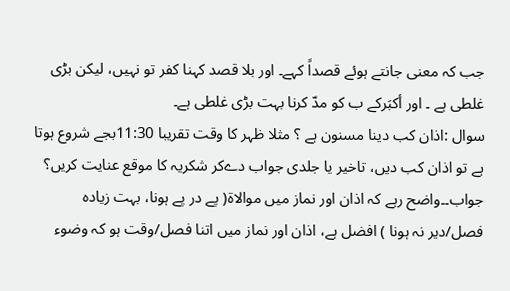جب کہ معنی جانتے ہوئے قصداً کہے۔ اور بلا قصد کہنا کفر تو نہیں، لیکن بڑی غلطی ہے ۔ اور أكبَرکے ب کو مدّ کرنا بہت بڑی غلطی ہے۔
سوال :اذان کب دینا مسنون ہے ؟ مثلا ظہر کا وقت تقریبا 11:30بجے شروع ہوتا ہے تو اذان کب دیں، تاخیر یا جلدی جواب دےکر شکریہ کا موقع عنایت کریں؟
جواب۔۔واضح رہے کہ اذان اور نماز میں موالاة( پے در پے ہونا، بہت زیادہ فصل/دیر نہ ہونا ) افضل ہے، اذان اور نماز میں اتنا فصل/وقت ہو کہ وضوء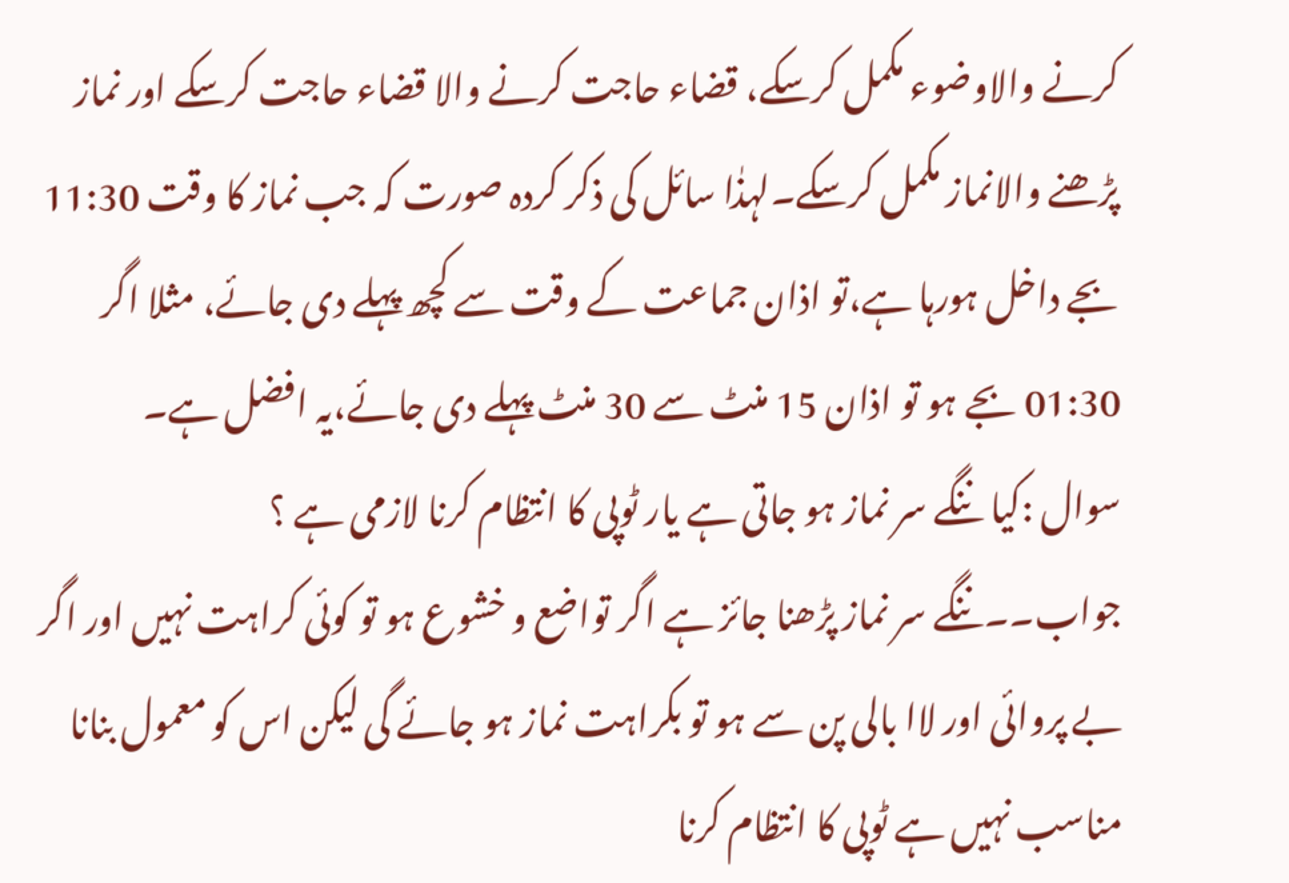کرنے والاوضوء مکمل کرسکے، قضاء حاجت کرنے والا قضاء حاجت کرسکے اور نماز پڑھنے والانماز مکمل کرسکے۔لہذٰا سائل کی ذکر کردہ صورت کہ جب نماز کا وقت 11:30 بجے داخل ہورہا ہے،تو اذان جماعت کے وقت سے کچھ پہلے دی جائے، مثلا اگر 01:30 بجے ہو تو اذان 15 منٹ سے 30 منٹ پہلے دی جائے،یہ افضل ہے۔
سوال :کیا ننگے سر نماز ہو جاتی ہے یار ٹوپی کا انتظام کرنا لازمی ہے ؟
جواب۔۔ننگے سر نماز پڑھنا جائز ہے اگر تواضع و خشوع ہو تو کوئی کراہت نہیں اور اگر بے پروائی اور لاا بالی پن سے ہو تو بکراہت نماز ہو جائے گی لیکن اس کو معمول بنانا مناسب نہیں ہے ٹوپی کا انتظام کرنا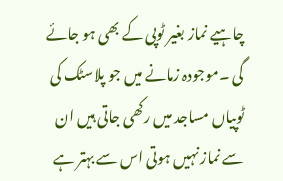چاہیے نماز بغیر ٹوپی کے بھی ہو جائے گی ۔موجودہ زمانے میں جو پلاسٹک کی ٹوپیاں مساجد میں رکھی جاتی ہیں ان سے نماز نہیں ہوتی اس سے بہتر ہے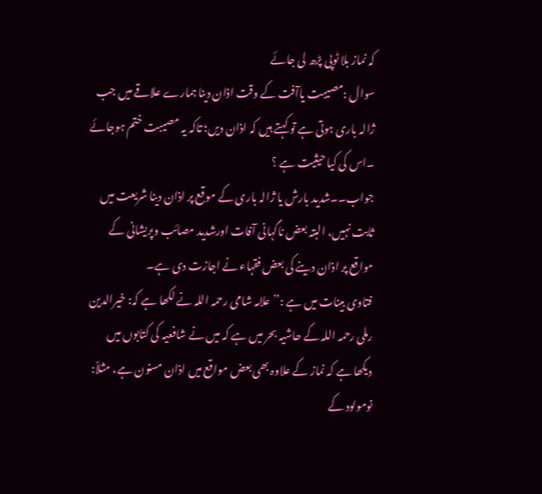کہ نماز بلا ٹوپی پڑھ لی جائے
سوال :مصیبت یاآفت کے وقت اذان دینا ہمارے علاقے میں جب ژالہ باری ہوتی ہے تو کہتے ہیں کہ اذان دیں؛ تاکہ یہ مصیبت ختم ہوجائے ۔اس کی کیا حیثیت ہے ؟
جواب۔۔شدید بارش یا ژالہ باری کے موقع پر اذان دینا شریعت میں ثابت نہیں، البتہ بعض ناگہانی آفات اورشدید مصائب وپریشانی کے مواقع پر اذان دینے کی بعض فقہاء نے اجازت دی ہے۔
فتاوی بینات میں ہے :’’ علامہ شامی رحمہ اللہ نے لکھا ہے کہ: خیرالدین رملی رحمہ اللہ کے حاشیہ بحر میں ہے کہ میں نے شافعیہ کی کتابوں میں دیکھا ہے کہ نماز کے علاوہ بھی بعض مواقع میں اذان مسنون ہے، مثلاً: نومولود کے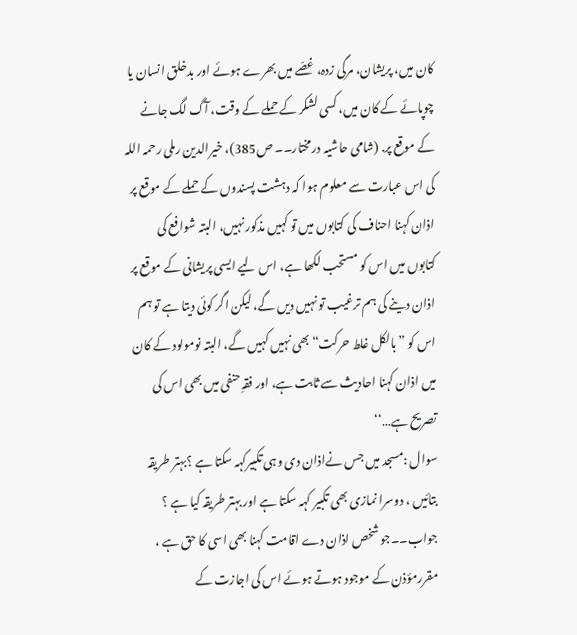کان میں، پریشان، مرگی زدہ، غصّے میں بھرے ہوئے اور بدخلق انسان یا چوپائے کے کان میں، کسی لشکر کے حملے کے وقت، آگ لگ جانے کے موقع پر. (شامی حاشیہ درمختار۔۔ ص385)، خیرالدین رملی رحمہ اللہ کی اس عبارت سے معلوم ہوا کہ دہشت پسندوں کے حملے کے موقع پر اذان کہنا احناف کی کتابوں میں تو کہیں مذکور نہیں، البتہ شوافع کی کتابوں میں اس کو مستحب لکھا ہے، اس لیے ایسی پریشانی کے موقع پر اذان دینے کی ہم ترغیب تو نہیں دیں گے، لیکن اگر کوئی دیتا ہے تو ہم اس کو ”بالکل غلط حرکت“ بھی نہیں کہیں گے، البتہ نومولود کے کان میں اذان کہنا احادیث سے ثابت ہے، اور فقہِ حنفی میں بھی اس کی تصریح ہے…‘‘
سوال :مسجد میں جس نےاذان دی وہی تکبیرکہہ سکتا ہے ؟بہتر طریقہ بتائیں ، دوسرا نمازی بھی تکبیر کہہ سکتا ہے اور بہتر طریقہ کیا ہے ؟
جواب۔۔جو شخص اذان دے اقامت کہنا بھی اسی کا حق ہے ، مقررمؤذن کے موجود ہوتے ہوئے اس کی اجازت کے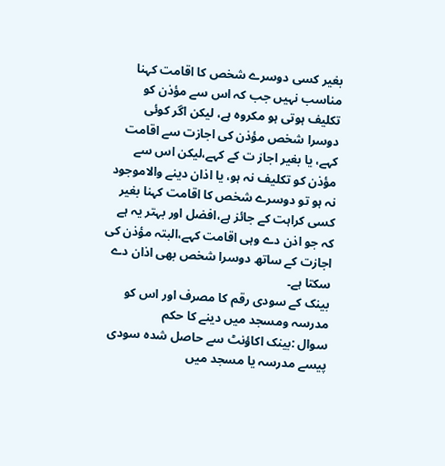بغیر کسی دوسرے شخص کا اقامت کہنا مناسب نہیں جب کہ اس سے مؤذن کو تکلیف ہوتی ہو مکروہ ہے، لیکن اگر کوئی دوسرا شخص مؤذن کی اجازت سے اقامت کہے، یا بغیر اجاز ت کے کہے،لیکن اس سے مؤذن کو تکلیف نہ ہو، یا اذان دینے والاموجود نہ ہو تو دوسرے شخص کا اقامت کہنا بغیر کسی کراہت کے جائز ہے،افضل اور بہتر یہ ہے کہ جو اذن دے وہی اقامت کہے،البتہ مؤذن کی اجازت کے ساتھ دوسرا شخص بھی اذان دے سکتا ہے۔
بینک کے سودی رقم کا مصرف اور اس کو مدرسہ ومسجد میں دینے کا حکم
سوال :بینک اکاؤنٹ سے حاصل شدہ سودی پیسے مدرسہ یا مسجد میں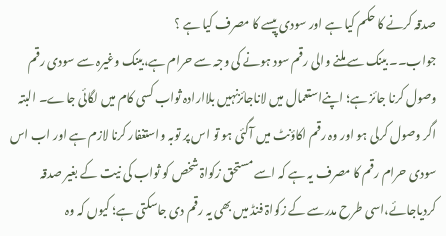صدقہ کرنے کا حکم کیا ہے اور سودی پیسے کا مصرف کیا ہے ؟
جواب۔۔ بینک سے ملنے والی رقم سود ہونے کی وجہ سے حرام ہے،بینک وغیرہ سے سودی رقم وصول کرنا جائز ہے؛ اپنےاستعمال میں لاناجائزنہیں بلاارادہ ثواب کسی کام میں لگائی جاے۔ البتہ اگر وصول کرلی ہو اور وہ رقم اکاؤنٹ میں آگئی ہو تو اس پر توبہ واستغفار کرنا لازم ہے اور اب اس سودی حرام رقم کا مصرف یہ ہے کہ اسے مستحق زکواۃ شخص کو ثواب کی نیت کے بغیر صدقہ کردیاجائے،اسی طرح مدرسے کے زکواۃ فنڈ میں بھی یہ رقم دی جاسکتی ہے؛ کیوں کہ وہ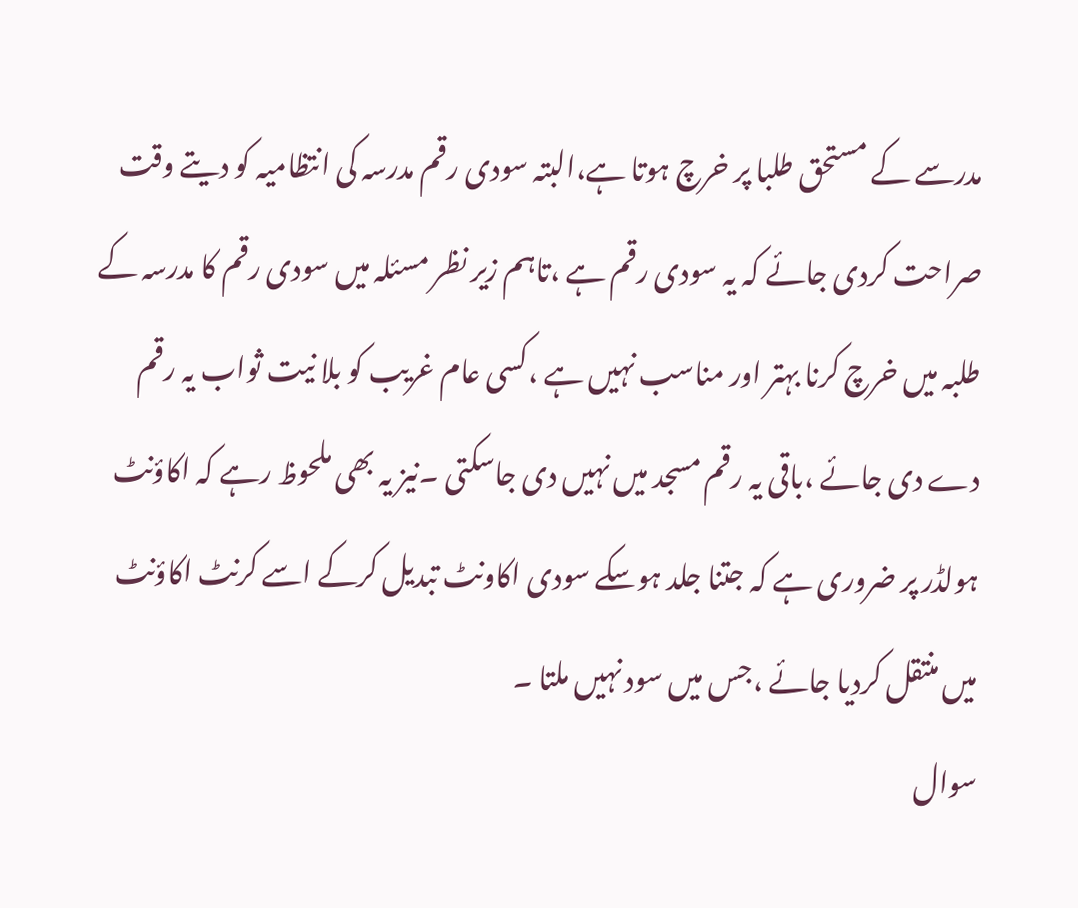مدرسے کے مستحق طلبا پر خرچ ہوتا ہے،البتہ سودی رقم مدرسہ کی انتظامیہ کو دیتے وقت صراحت کردی جائے کہ یہ سودی رقم ہے ،تاہم زیر نظر مسئلہ میں سودی رقم کا مدرسہ کے طلبہ میں خرچ کرنا بہتر اور مناسب نہیں ہے ،کسی عام غریب کو بلا نیت ثواب یہ رقم دے دی جائے ،باقی یہ رقم مسجد میں نہیں دی جاسکتی ۔نیز یہ بھی ملحوظ رہے کہ اکاؤنٹ ہولڈر پر ضروری ہے کہ جتنا جلد ہوسکے سودی اکاونٹ تبدیل کرکے اسے کرنٹ اکاؤنٹ میں منتقل کردیا جائے ،جس میں سود نہیں ملتا ۔
سوال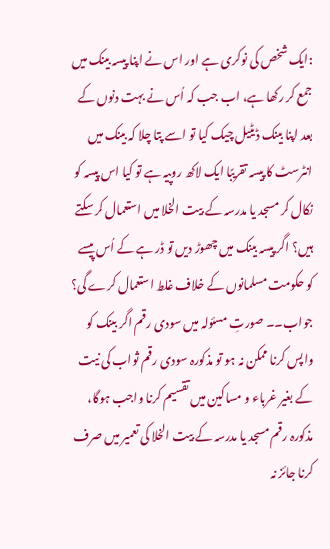:ایک شخص کی نوکری ہے اور اس نے اپنا پیسہ بینک میں جمع کر رکھا ہے، اب جب کہ اُس نے بہت دنوں کے بعد اپنا بینک ڈیٹیل چیک کیا تو اسے پتا چلا کہ بینک میں انٹرسٹ کا پیسہ تقریبًا ایک لاکھ روپیہ ہے تو کیا اس پیسہ کو نکال کر مسجد یا مدرسہ کے بیت الخلا میں استعمال کر سکتے ہیں؟ اگر پیسہ بینک میں چھوڑ دیں تو ڈر ہے کے اُس پیسے کو حکومت مسلمانوں کے خلاف غلط استعمال کرے گی؟
جواب۔۔ صورتِ مسئولہ میں سودی رقم اگر بینک کو واپس کرنا ممکن نہ ہو تو مذکورہ سودی رقم ثواب کی نیت کے بغیر غرباء و مساکین میں تقسیم کرنا واجب ہوگا، مذکورہ رقم مسجد یا مدرسہ کے بیت الخلا کی تعمیر میں صرف کرنا جائز نہ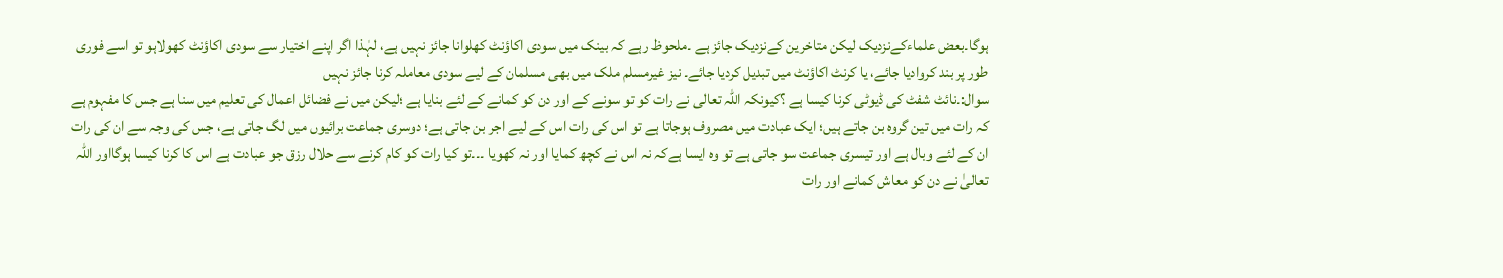ہوگا۔بعض علماءکےنزدیک لیکن متاخرین کےنزدیک جائز ہے ۔ملحوظ رہے کہ بینک میں سودی اکاؤنٹ کھلوانا جائز نہیں ہے، لہٰذا اگر اپنے اختیار سے سودی اکاؤنٹ کھولاہو تو اسے فوری طور پر بند کروادیا جائے، یا کرنٹ اکاؤنٹ میں تبدیل کردیا جائے۔ نیز غیرمسلم ملک میں بھی مسلمان کے لیے سودی معاملہ کرنا جائز نہیں
سوال:۔نائٹ شفٹ کی ڈیوٹی کرنا کیسا ہے ؟کیونکہ اللہ تعالی نے رات کو تو سونے کے اور دن کو کمانے کے لئے بنایا ہے ؛لیکن میں نے فضائل اعمال کی تعلیم میں سنا ہے جس کا مفہوم ہے کہ رات میں تین گروہ بن جاتے ہیں؛ ایک عبادت میں مصروف ہوجاتا ہے تو اس کی رات اس کے لیے اجر بن جاتی ہے؛ دوسری جماعت برائیوں میں لگ جاتی ہے، جس کی وجہ سے ان کی رات ان کے لئے وبال ہے اور تیسری جماعت سو جاتی ہے تو وہ ایسا ہےکہ نہ اس نے کچھ کمایا اور نہ کھویا ۔۔۔تو کیا رات کو کام کرنے سے حلال رزق جو عبادت ہے اس کا کرنا کیسا ہوگااور اللہ تعالیٰ نے دن کو معاش کمانے اور رات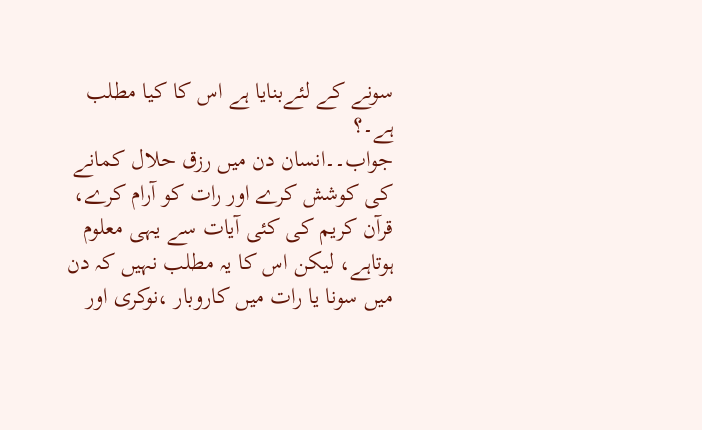سونے کے لئےبنایا ہے اس کا کیا مطلب ہے۔؟
جواب۔۔انسان دن میں رزق حلال کمانے کی کوشش کرے اور رات کو آرام کرے، قرآن کریم کی کئی آیات سے یہی معلوم ہوتاہے، لیکن اس کا یہ مطلب نہیں کہ دن میں سونا یا رات میں کاروبار ،نوکری اور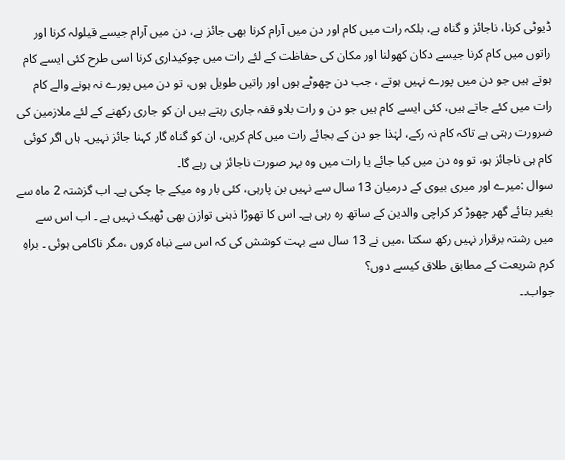ڈیوٹی کرنا، ناجائز و گناہ ہے، بلکہ رات میں کام اور دن میں آرام کرنا بھی جائز ہے، دن میں آرام جیسے قیلولہ کرنا اور راتوں میں کام کرنا جیسے دکان کھولنا اور مکان کی حفاظت کے لئے رات میں چوکیداری کرنا اسی طرح کئی ایسے کام ہوتے ہیں جو دن میں پورے نہیں ہوتے ، جب دن چھوٹے ہوں اور راتیں طویل ہوں، تو دن میں پورے نہ ہونے والے کام رات میں کئے جاتے ہیں، کئی ایسے کام ہیں جو دن و رات بلاو قفہ جاری رہتے ہیں ان کو جاری رکھنے کے لئے ملازمین کی ضرورت رہتی ہے تاکہ کام نہ رکے، لہٰذا جو دن کے بجائے رات میں کام کریں، ان کو گناہ گار کہنا جائز نہیں۔ ہاں اگر کوئی کام ہی ناجائز ہو، تو وہ دن میں کیا جائے یا رات میں وہ بہر صورت ناجائز ہی رہے گا۔
سوال :میرے اور میری بیوی کے درمیان 13 سال سے نہیں بن پارہی، کئی بار وہ میکے جا چکی ہے۔ اب گزشتہ 2 ماہ سے بغیر بتائے گھر چھوڑ کر کراچی والدین کے ساتھ رہ رہی ہے۔ اس کا تھوڑا ذہنی توازن بھی ٹھیک نہیں ہے ۔ اب اس سے میں رشتہ برقرار نہیں رکھ سکتا ،میں نے 13 سال سے بہت کوشش کی کہ اس سے نباہ کروں ،مگر ناکامی ہوئی ۔ براہِ کرم شریعت کے مطابق طلاق کیسے دوں؟
جواب۔۔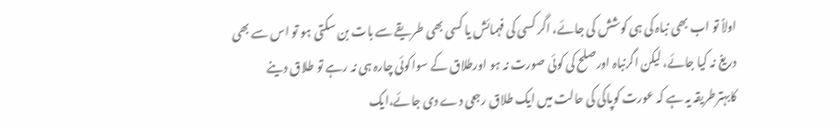اولاً تو اب بھی نباہ کی ہی کوشش کی جائے، اگر کسی کی فہمائش یا کسی بھی طریقے سے بات بن سکتی ہو تو اس سے بھی دریغ نہ کیا جائے، لیکن اگرنباہ اورصلح کی کوئی صورت نہ ہو اورطلاق کے سواکوئی چارہ ہی نہ رہے تو طلاق دینے کابہترطریقہ یہ ہے کہ عورت کوپاکی کی حالت میں ایک طلاق رجعی دے دی جائے،ایک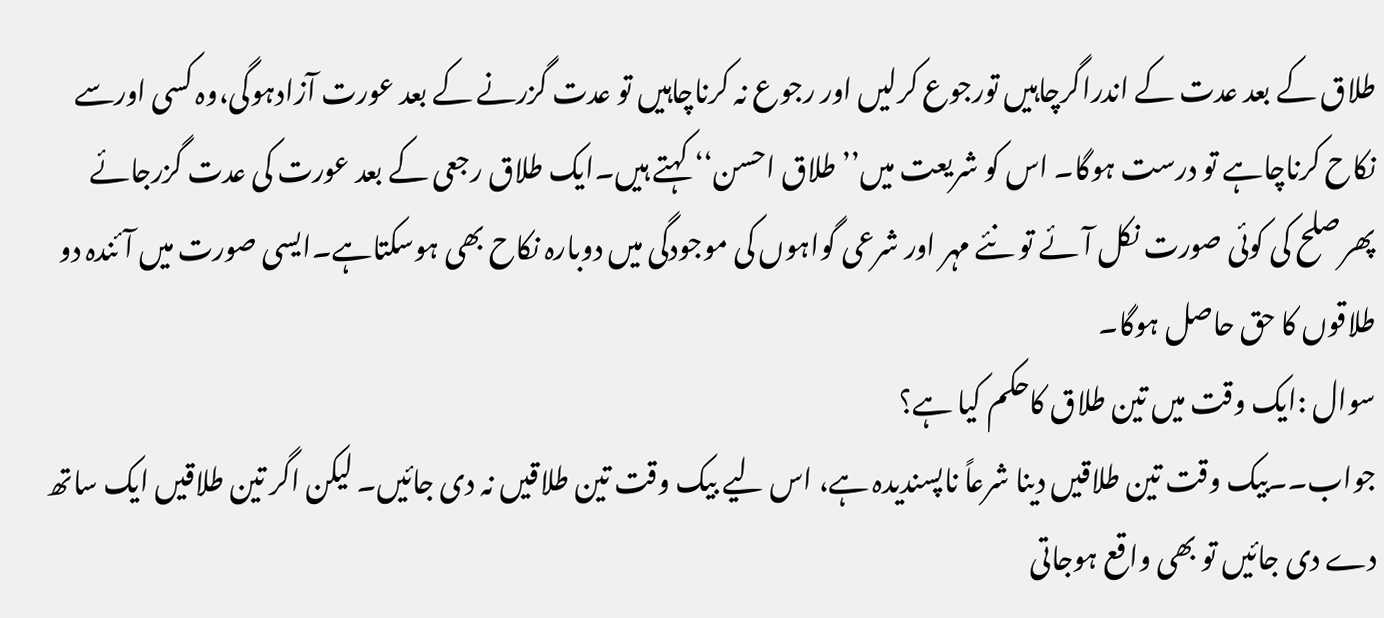طلاق کے بعد عدت کے اندراگرچاہیں تورجوع کرلیں اور رجوع نہ کرناچاہیں تو عدت گزرنے کے بعد عورت آزادہوگی،وہ کسی اورسے نکاح کرناچاہے تو درست ہوگا۔ اس کو شریعت میں’’طلاق احسن‘‘ کہتے ہیں۔ایک طلاق رجعی کے بعد عورت کی عدت گزرجائے پھرصلح کی کوئی صورت نکل آئے تو نئے مہر اور شرعی گواہوں کی موجودگی میں دوبارہ نکاح بھی ہوسکتاہے۔ایسی صورت میں آئندہ دو طلاقوں کا حق حاصل ہوگا۔
سوال :ایک وقت میں تین طلاق کاحکم کیا ہے؟
جواب۔۔بیک وقت تین طلاقیں دینا شرعاً ناپسندیدہ ہے، اس لیے بیک وقت تین طلاقیں نہ دی جائیں۔ لیکن اگر تین طلاقیں ایک ساتھ دے دی جائیں تو بھی واقع ہوجاتی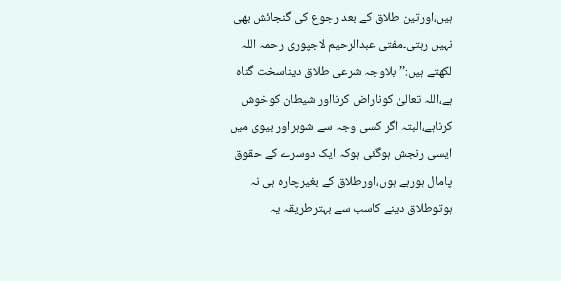ہیں،اورتین طلاق کے بعد رجوع کی گنجائش بھی نہیں رہتی۔مفتی عبدالرحیم لاجپوری رحمہ اللہ لکھتے ہیں:’’بلاوجہ شرعی طلاق دیناسخت گناہ ہے،اللہ تعالیٰ کوناراض کرنااور شیطان کوخوش کرناہے،البتہ اگر کسی وجہ سے شوہراور بیوی میں ایسی رنجش ہوگئی ہوکہ ایک دوسرے کے حقوق پامال ہورہے ہوں،اورطلاق کے بغیرچارہ ہی نہ ہوتوطلاق دینے کاسب سے بہترطریقہ یہ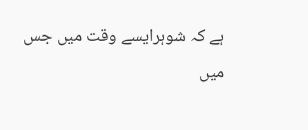ہے کہ شوہرایسے وقت میں جس میں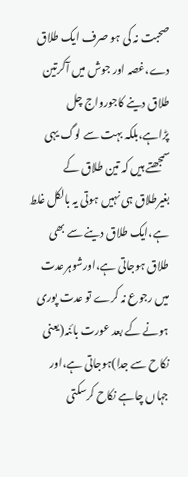صحبت نہ کی ہو صرف ایک طلاق دے،غصہ اور جوش میں آکرتین طلاق دینے کاجورواج چل پڑاہے،بلکہ بہت سے لوگ یہی سمجھتے ہیں کہ تین طلاق کے بغیرطلاق ہی نہیں ہوتی یہ بالکل غلط ہے،ایک طلاق دینے سے بھی طلاق ہوجاتی ہے،اورشوہرعدت میں رجوع نہ کرے تو عدت پوری ہونے کے بعد عورت بائنہ(یعنی نکاح سے جدا)ہوجاتی ہے،اور جہاں چاہے نکاح کرسکتی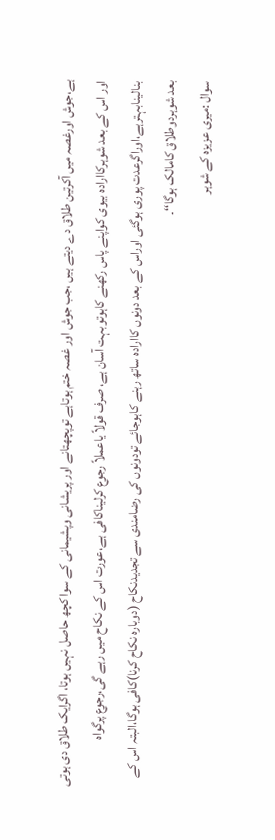ہے،جوش اورغصہ میں آکرتین طلاق دے دیتے ہیں ،جب جوش اور غصہ ختم ہوتاہے توپچھتانے اور پریشانی وپشیمانی کے سوا کچھ حاصل نہیں ہوتا، اگرایک طلاق دی ہوتی اور اس کے بعد شوہرکاارادہ بیوی کواپنے پاس رکھنے کاہوتوبہت آسان ہے، صرف قولاً یاعملاً رجوع کرلیناکافی ہے،عورت اس کے نکاح میں رہے گی،رجوع پرگواہ بنالینابہترہے،اوراگرعدت پوری ہوگئی اوراس کے بعد دونوں کاارادہ ساتھ رہنے کاہوجائے تودونوں کی رضامندی سے تجدیدنکاح (دوبارہ نکاح کرنا)کافی ہوگا،البتہ اس کے بعد شوہردوطلاق کامالک ہوگا‘‘۔
سوال :میری عزیزہ کے شوہر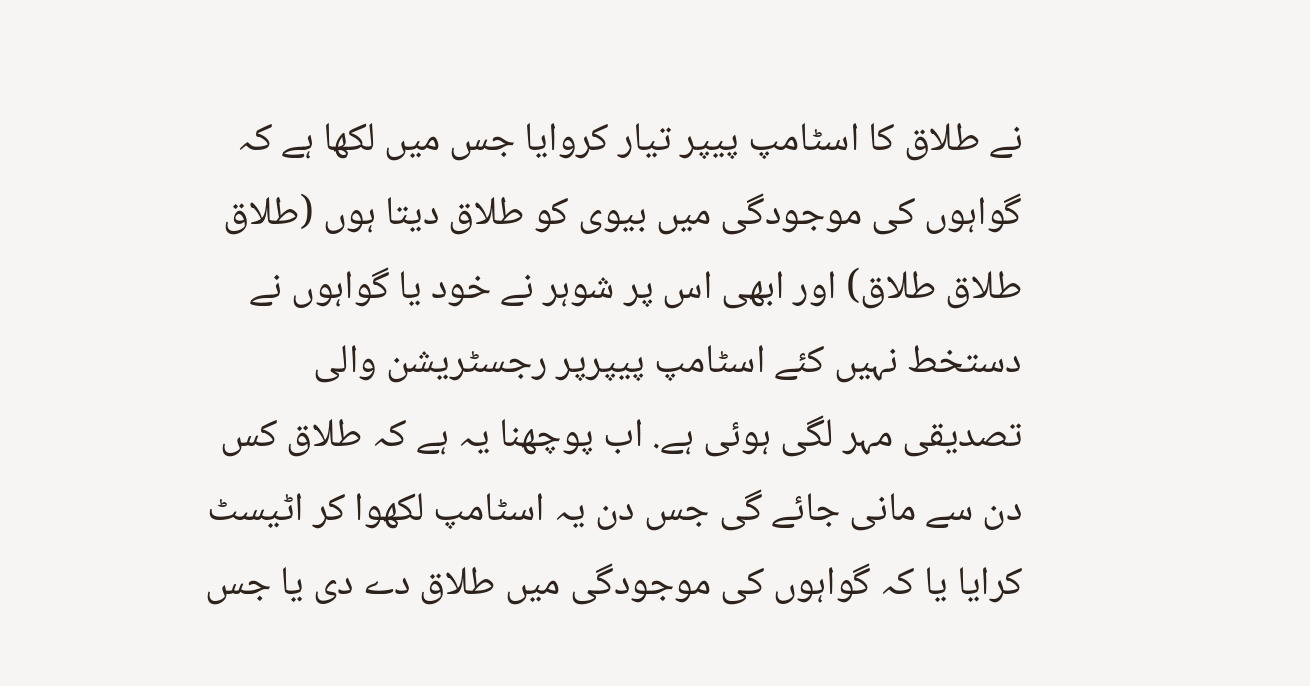نے طلاق کا اسٹامپ پیپر تیار کروایا جس میں لکھا ہے کہ گواہوں کی موجودگی میں بیوی کو طلاق دیتا ہوں (طلاق طلاق طلاق) اور ابھی اس پر شوہر نے خود یا گواہوں نے دستخط نہیں کئے اسٹامپ پیپرپر رجسٹریشن والی تصدیقی مہر لگی ہوئی ہے. اب پوچھنا یہ ہے کہ طلاق کس دن سے مانی جائے گی جس دن یہ اسٹامپ لکھوا کر اٹیسٹ کرایا یا کہ گواہوں کی موجودگی میں طلاق دے دی یا جس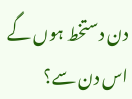دن دستخط ہوں گے اس دن سے؟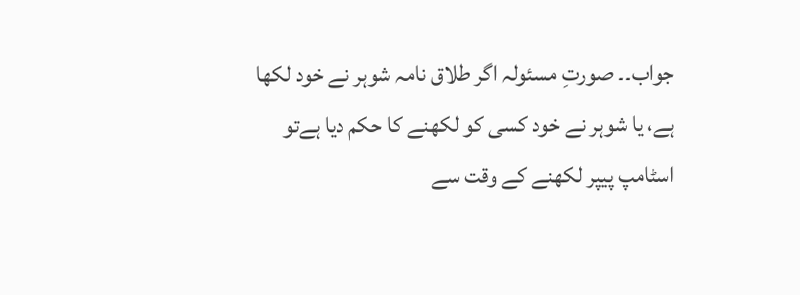جواب۔۔ صورتِ مسئولہ اگر طلاق نامہ شوہر نے خود لکھا ہے، یا شوہر نے خود کسی کو لکھنے کا حکم دیا ہےتو اسٹامپ پیپر لکھنے کے وقت سے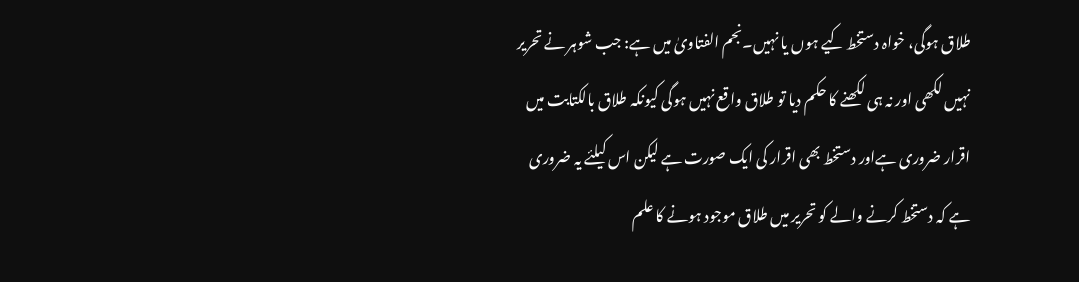طلاق ہوگی، خواہ دستخط کیے ہوں یا نہیں۔نجم الفتاویٰ میں ہے: جب شوہر نے تحریر نہیں لکھی اور نہ ہی لکھنے کا حکم دیا تو طلاق واقع نہیں ہوگی کیونکہ طلاق بالکتابت میں اقرار ضروری ہےاور دستخط بھی اقرار کی ایک صورت ہے لیکن اس کیلئے یہ ضروری ہے کہ دستخط کرنے والے کو تحریر میں طلاق موجود ہونے کا علم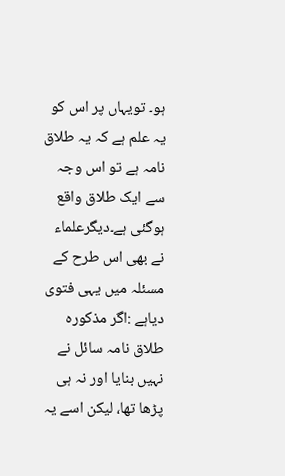ہو۔ تویہاں پر اس کو یہ علم ہے کہ یہ طلاق نامہ ہے تو اس وجہ سے ایک طلاق واقع ہوگئی ہے۔دیگرعلماء نے بھی اس طرح کے مسئلہ میں یہی فتوی دیاہے :اگر مذکورہ طلاق نامہ سائل نے نہیں بنایا اور نہ ہی پڑھا تھا، لیکن اسے یہ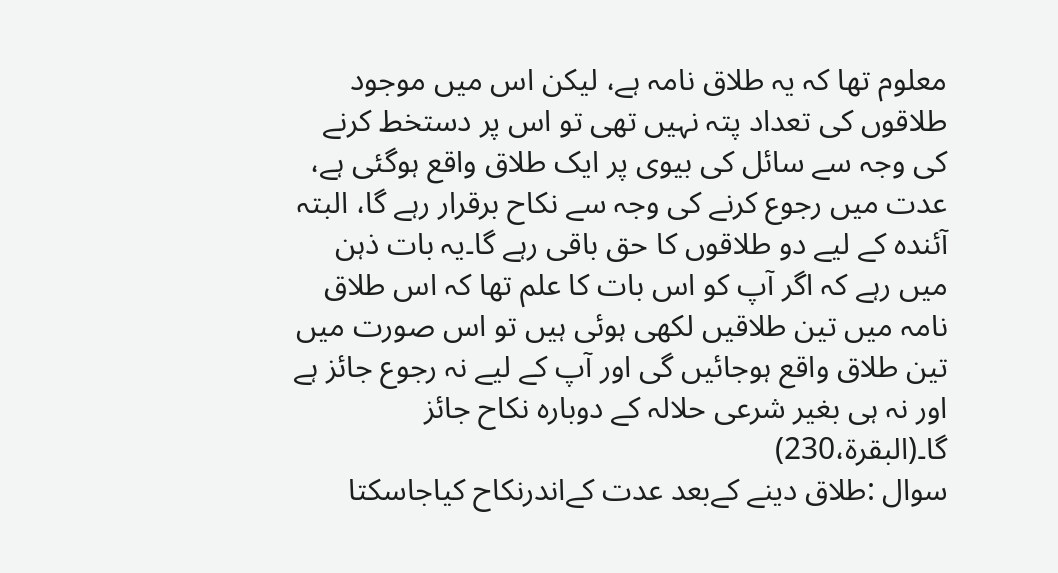معلوم تھا کہ یہ طلاق نامہ ہے، لیکن اس میں موجود طلاقوں کی تعداد پتہ نہیں تھی تو اس پر دستخط کرنے کی وجہ سے سائل کی بیوی پر ایک طلاق واقع ہوگئی ہے، عدت میں رجوع کرنے کی وجہ سے نکاح برقرار رہے گا، البتہ آئندہ کے لیے دو طلاقوں کا حق باقی رہے گا۔یہ بات ذہن میں رہے کہ اگر آپ کو اس بات کا علم تھا کہ اس طلاق نامہ میں تین طلاقیں لکھی ہوئی ہیں تو اس صورت میں تین طلاق واقع ہوجائیں گی اور آپ کے لیے نہ رجوع جائز ہے اور نہ ہی بغیر شرعی حلالہ کے دوبارہ نکاح جائز گا۔(البقرۃ،230)
سوال :طلاق دینے کےبعد عدت کےاندرنکاح کیاجاسکتا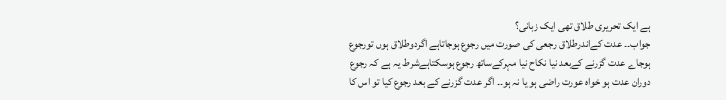ہے ایک تحریری طلاق تھی ایک زبانی؟
جواب۔۔ عدت کےاندرطلاق رجعی کی صورت میں رجوع ہوجاتاہے اگردوطلاق ہوں تورجوع ہوجاے عدت گزرنے کےبعد نیا نکاح نیا مہرکےساتھ رجوع ہوسکتاہےشرط یہ ہے کہ رجوع دوران عدت ہو خواہ عورت راضی ہو یا نہ ہو۔۔ اگر عدت گزرنے کے بعد رجوع کیا تو اس کا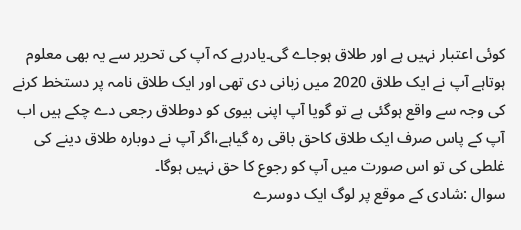کوئی اعتبار نہیں ہے اور طلاق ہوجاے گی۔یادرہے کہ آپ کی تحریر سے یہ بھی معلوم ہوتاہے آپ نے ایک طلاق 2020 میں زبانی دی تھی اور ایک طلاق نامہ پر دستخط کرنے کی وجہ سے واقع ہوگئی ہے تو گویا آپ اپنی بیوی کو دوطلاق رجعی دے چکے ہیں اب آپ کے پاس صرف ایک طلاق کاحق باقی رہ گیاہے،اگر آپ نے دوبارہ طلاق دینے کی غلطی کی تو اس صورت میں آپ کو رجوع کا حق نہیں ہوگا۔
سوال :شادی کے موقع پر لوگ ایک دوسرے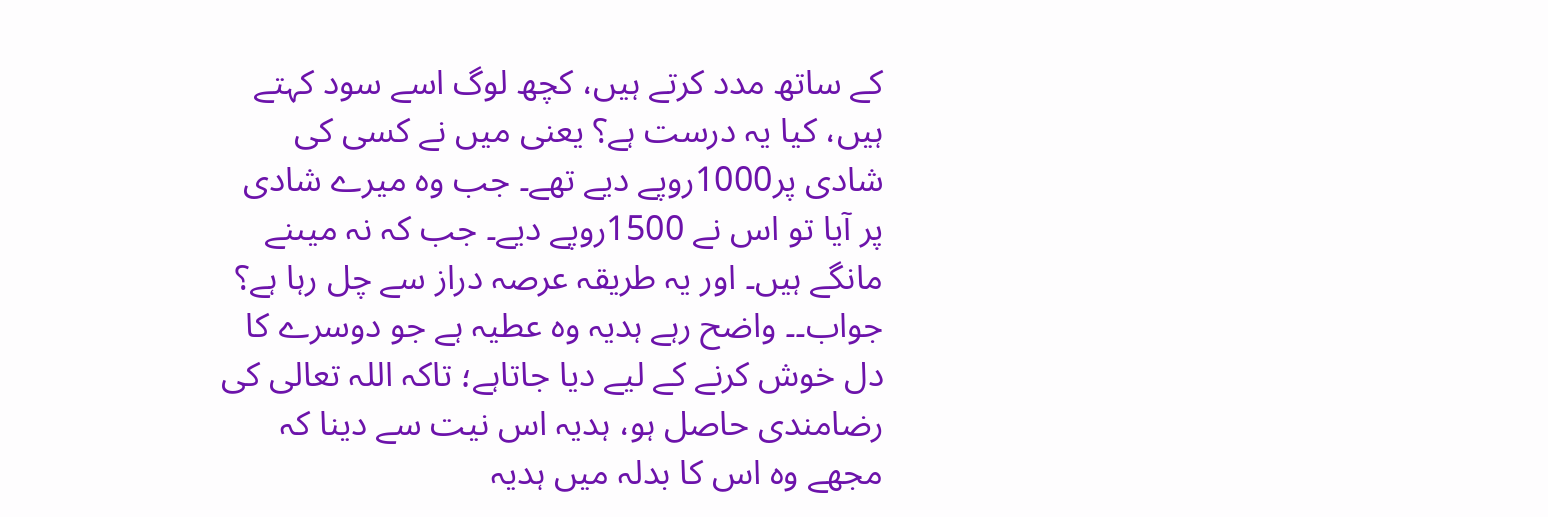کے ساتھ مدد کرتے ہیں، کچھ لوگ اسے سود کہتے ہیں، کیا یہ درست ہے؟ یعنی میں نے کسی کی شادی پر1000روپے دیے تھے۔ جب وہ میرے شادی پر آیا تو اس نے 1500روپے دیے۔ جب کہ نہ میںنے مانگے ہیں۔ اور یہ طریقہ عرصہ دراز سے چل رہا ہے؟
جواب۔۔ واضح رہے ہدیہ وہ عطیہ ہے جو دوسرے کا دل خوش کرنے کے لیے دیا جاتاہے؛ تاکہ اللہ تعالی کی رضامندی حاصل ہو، ہدیہ اس نیت سے دینا کہ مجھے وہ اس کا بدلہ میں ہدیہ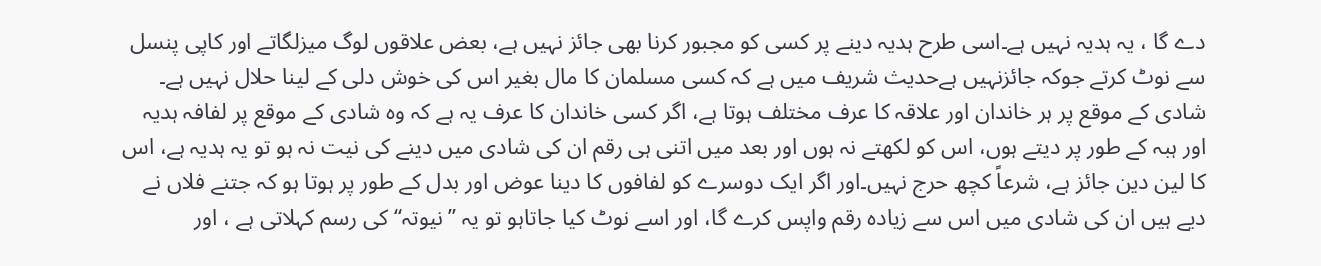دے گا ، یہ ہدیہ نہیں ہے۔اسی طرح ہدیہ دینے پر کسی کو مجبور کرنا بھی جائز نہیں ہے، بعض علاقوں لوگ میزلگاتے اور کاپی پنسل سے نوٹ کرتے جوکہ جائزنہیں ہےحدیث شریف میں ہے کہ کسی مسلمان کا مال بغیر اس کی خوش دلی کے لینا حلال نہیں ہے۔ شادی کے موقع پر ہر خاندان اور علاقہ کا عرف مختلف ہوتا ہے، اگر کسی خاندان کا عرف یہ ہے کہ وہ شادی کے موقع پر لفافہ ہدیہ اور ہبہ کے طور پر دیتے ہوں، اس کو لکھتے نہ ہوں اور بعد میں اتنی ہی رقم ان کی شادی میں دینے کی نیت نہ ہو تو یہ ہدیہ ہے، اس کا لین دین جائز ہے، شرعاً کچھ حرج نہیں۔اور اگر ایک دوسرے کو لفافوں کا دینا عوض اور بدل کے طور پر ہوتا ہو کہ جتنے فلاں نے دیے ہیں ان کی شادی میں اس سے زیادہ رقم واپس کرے گا، اور اسے نوٹ کیا جاتاہو تو یہ ”نیوتہ“ کی رسم کہلاتی ہے ، اور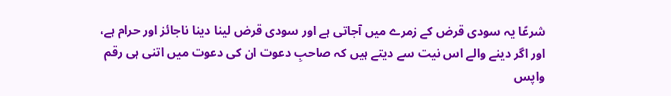شرعًا یہ سودی قرض کے زمرے میں آجاتی ہے اور سودی قرض لینا دینا ناجائز اور حرام ہے، اور اگر دینے والے اس نیت سے دیتے ہیں کہ صاحبِ دعوت ان کی دعوت میں اتنی ہی رقم واپس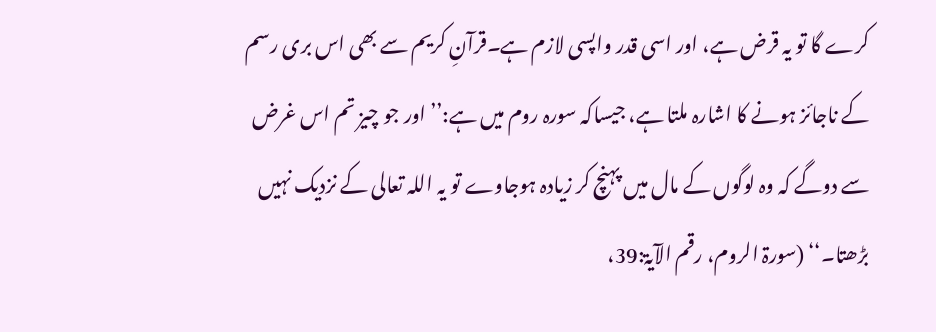کرے گا تو یہ قرض ہے، اور اسی قدر واپسی لازم ہے۔قرآنِ کریم سے بھی اس بری رسم کے ناجائز ہونے کا اشارہ ملتا ہے، جیساکہ سورہ روم میں ہے:’’ اور جو چیز تم اس غرض سے دوگے کہ وہ لوگوں کے مال میں پہنچ کر زیادہ ہوجاوے تو یہ اللہ تعالی کے نزدیک نہیں بڑھتا۔‘‘ (سورۃ الروم، رقم الآیۃ:39،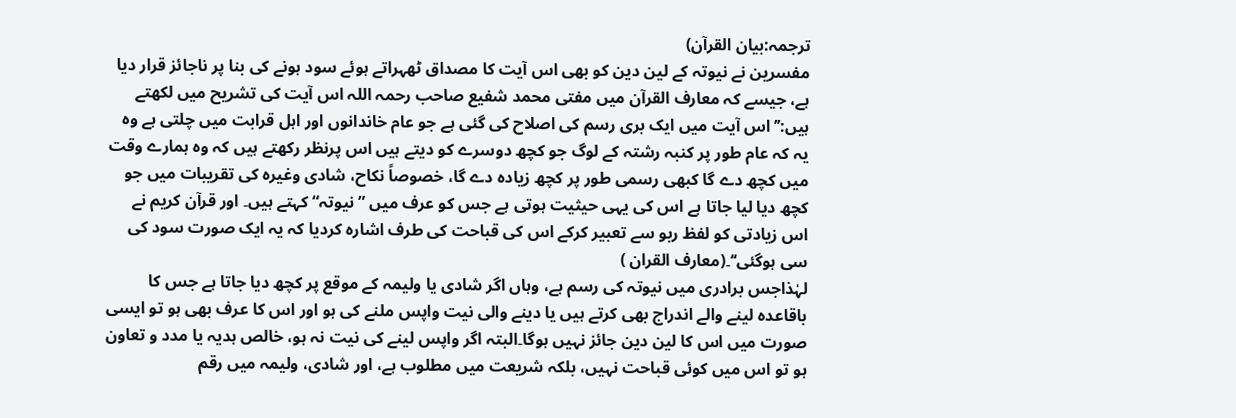ترجمہ:بیان القرآن)
مفسرین نے نیوتہ کے لین دین کو بھی اس آیت کا مصداق ٹھہراتے ہوئے سود ہونے کی بنا پر ناجائز قرار دیا ہے، جیسے کہ معارف القرآن میں مفتی محمد شفیع صاحب رحمہ اللہ اس آیت کی تشریح میں لکھتے ہیں:’’اس آیت میں ایک بری رسم کی اصلاح کی گئی ہے جو عام خاندانوں اور اہل قرابت میں چلتی ہے وہ یہ کہ عام طور پر کنبہ رشتہ کے لوگ جو کچھ دوسرے کو دیتے ہیں اس پرنظر رکھتے ہیں کہ وہ ہمارے وقت میں کچھ دے گا کبھی رسمی طور پر کچھ زیادہ دے گا، خصوصاً نکاح، شادی وغیرہ کی تقریبات میں جو کچھ دیا لیا جاتا ہے اس کی یہی حیثیت ہوتی ہے جس کو عرف میں ”نیوتہ“ کہتے ہیں۔ اور قرآن کریم نے اس زیادتی کو لفظ ربو سے تعبیر کرکے اس کی قباحت کی طرف اشارہ کردیا کہ یہ ایک صورت سود کی سی ہوگئی‘‘۔(معارف القران )
لہٰذاجس برادری میں نیوتہ کی رسم ہے، وہاں اگر شادی یا ولیمہ کے موقع پر کچھ دیا جاتا ہے جس کا باقاعدہ لینے والے اندراج بھی کرتے ہیں یا دینے والی نیت واپس ملنے کی ہو اور اس کا عرف بھی ہو تو ایسی صورت میں اس کا لین دین جائز نہیں ہوگا۔البتہ اگر واپس لینے کی نیت نہ ہو، خالص ہدیہ یا مدد و تعاون ہو تو اس میں کوئی قباحت نہیں، بلکہ شریعت میں مطلوب ہے، اور شادی، ولیمہ میں رقم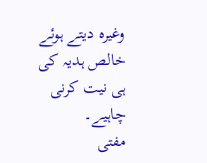وغیرہ دیتے ہوئے خالص ہدیہ کی ہی نیت کرنی چاہیے۔
مفتی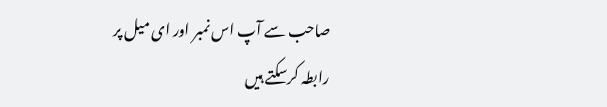صاحب سے آپ اس نمبر اور ای میل پر رابطہ کرسکتے ہیں